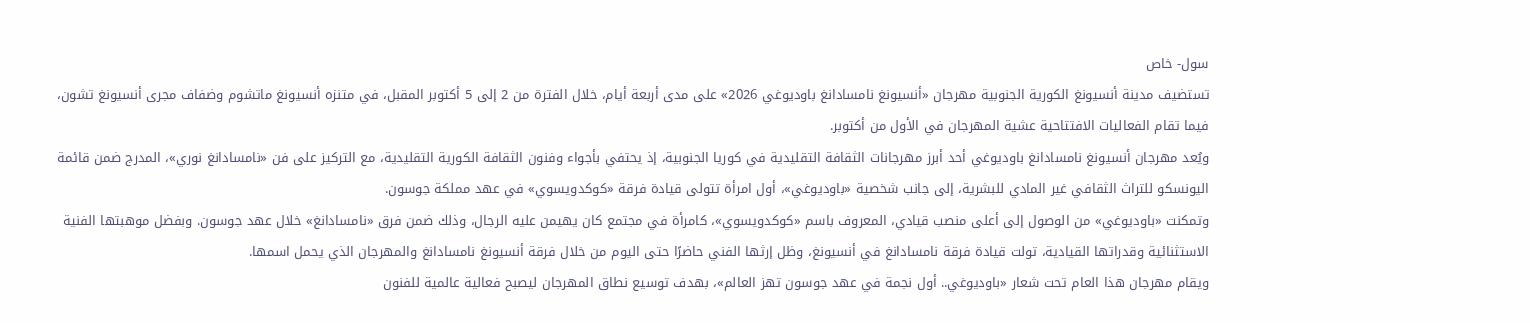سول- خاص
تستضيف مدينة أنسيونغ الكورية الجنوبية مهرجان «أنسيونغ نامسادانغ باوديوغي 2026» على مدى أربعة أيام، خلال الفترة من 2 إلى 5 أكتوبر المقبل، في متنزه أنسيونغ ماتشوم وضفاف مجرى أنسيونغ تشون، فيما تقام الفعاليات الافتتاحية عشية المهرجان في الأول من أكتوبر.
ويُعد مهرجان أنسيونغ نامسادانغ باوديوغي أحد أبرز مهرجانات الثقافة التقليدية في كوريا الجنوبية، إذ يحتفي بأجواء وفنون الثقافة الكورية التقليدية، مع التركيز على فن «نامسادانغ نوري»، المدرج ضمن قائمة اليونسكو للتراث الثقافي غير المادي للبشرية، إلى جانب شخصية «باوديوغي»، أول امرأة تتولى قيادة فرقة «كوكدويسوي» في عهد مملكة جوسون.
وتمكنت «باوديوغي» من الوصول إلى أعلى منصب قيادي، المعروف باسم «كوكدويسوي»، كامرأة في مجتمع كان يهيمن عليه الرجال، وذلك ضمن فرق «نامسادانغ» خلال عهد جوسون. وبفضل موهبتها الفنية الاستثنائية وقدراتها القيادية، تولت قيادة فرقة نامسادانغ في أنسيونغ، وظل إرثها الفني حاضرًا حتى اليوم من خلال فرقة أنسيونغ نامسادانغ والمهرجان الذي يحمل اسمها.
ويقام مهرجان هذا العام تحت شعار «باوديوغي.. أول نجمة في عهد جوسون تهز العالم»، بهدف توسيع نطاق المهرجان ليصبح فعالية عالمية للفنون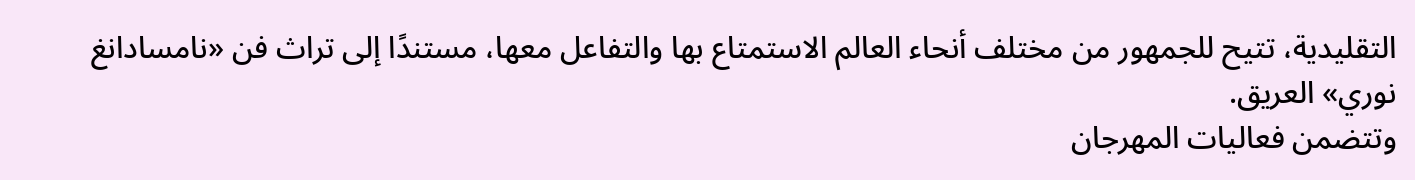التقليدية، تتيح للجمهور من مختلف أنحاء العالم الاستمتاع بها والتفاعل معها، مستندًا إلى تراث فن «نامسادانغ نوري» العريق.
وتتضمن فعاليات المهرجان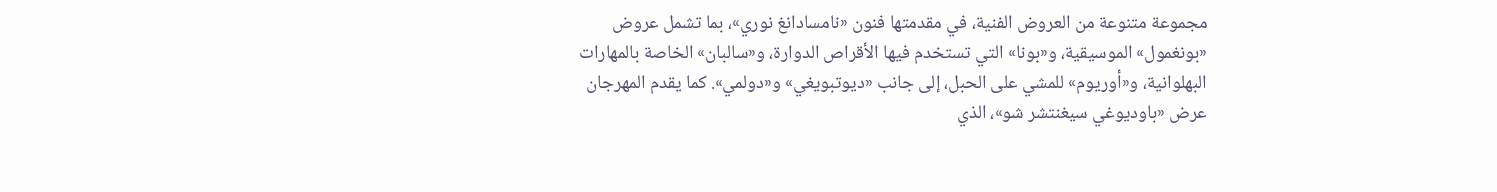مجموعة متنوعة من العروض الفنية، في مقدمتها فنون «نامسادانغ نوري»، بما تشمل عروض «بونغمول» الموسيقية، و«بونا» التي تستخدم فيها الأقراص الدوارة، و«سالبان» الخاصة بالمهارات البهلوانية، و«أوريوم» للمشي على الحبل، إلى جانب «ديوتبويغي» و«دولمي». كما يقدم المهرجان عرض «باوديوغي سيغنتشر شو»، الذي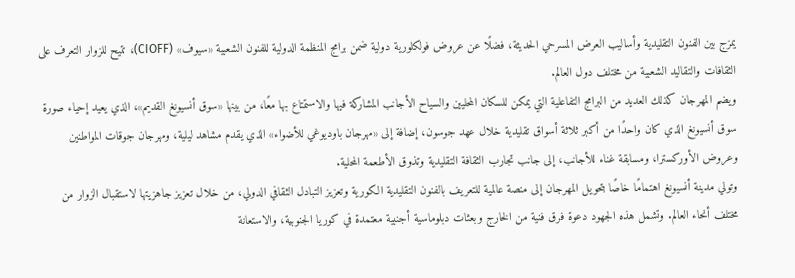يمزج بين الفنون التقليدية وأساليب العرض المسرحي الحديثة، فضلًا عن عروض فولكلورية دولية ضمن برامج المنظمة الدولية للفنون الشعبية «سيوف» (CIOFF)، تتيح للزوار التعرف على الثقافات والتقاليد الشعبية من مختلف دول العالم.
ويضم المهرجان كذلك العديد من البرامج التفاعلية التي يمكن للسكان المحليين والسياح الأجانب المشاركة فيها والاستمتاع بها معًا، من بينها «سوق أنسيونغ القديم»، الذي يعيد إحياء صورة سوق أنسيونغ الذي كان واحدًا من أكبر ثلاثة أسواق تقليدية خلال عهد جوسون، إضافة إلى «مهرجان باوديوغي للأضواء» الذي يقدم مشاهد ليلية، ومهرجان جوقات المواطنين وعروض الأوركسترا، ومسابقة غناء للأجانب، إلى جانب تجارب الثقافة التقليدية وتذوق الأطعمة المحلية.
وتولي مدينة أنسيونغ اهتمامًا خاصًا بتحويل المهرجان إلى منصة عالمية للتعريف بالفنون التقليدية الكورية وتعزيز التبادل الثقافي الدولي، من خلال تعزيز جاهزيتها لاستقبال الزوار من مختلف أنحاء العالم. وتشمل هذه الجهود دعوة فرق فنية من الخارج وبعثات دبلوماسية أجنبية معتمدة في كوريا الجنوبية، والاستعانة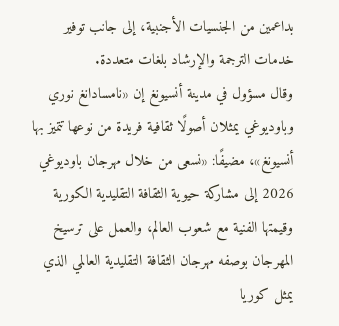بداعمين من الجنسيات الأجنبية، إلى جانب توفير خدمات الترجمة والإرشاد بلغات متعددة.
وقال مسؤول في مدينة أنسيونغ إن «نامسادانغ نوري وباوديوغي يمثلان أصولًا ثقافية فريدة من نوعها تتميز بها أنسيونغ»، مضيفًا: «نسعى من خلال مهرجان باوديوغي 2026 إلى مشاركة حيوية الثقافة التقليدية الكورية وقيمتها الفنية مع شعوب العالم، والعمل على ترسيخ المهرجان بوصفه مهرجان الثقافة التقليدية العالمي الذي يمثل كوريا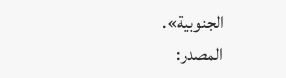الجنوبية».
المصدر: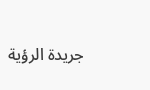جريدة الرؤية